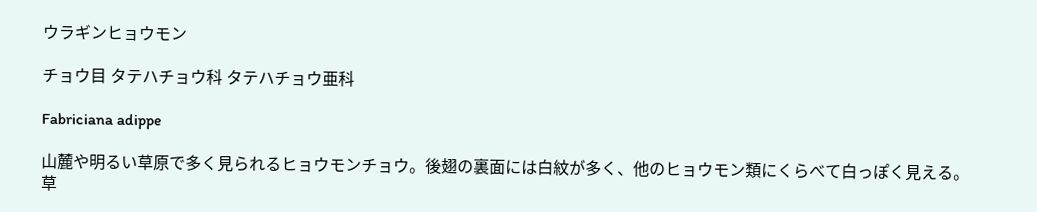ウラギンヒョウモン

チョウ目 タテハチョウ科 タテハチョウ亜科

Fabriciana adippe

山麓や明るい草原で多く見られるヒョウモンチョウ。後翅の裏面には白紋が多く、他のヒョウモン類にくらべて白っぽく見える。
草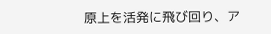原上を活発に飛び回り、ア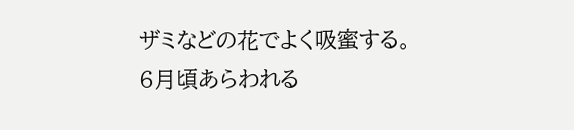ザミなどの花でよく吸蜜する。
6月頃あらわれる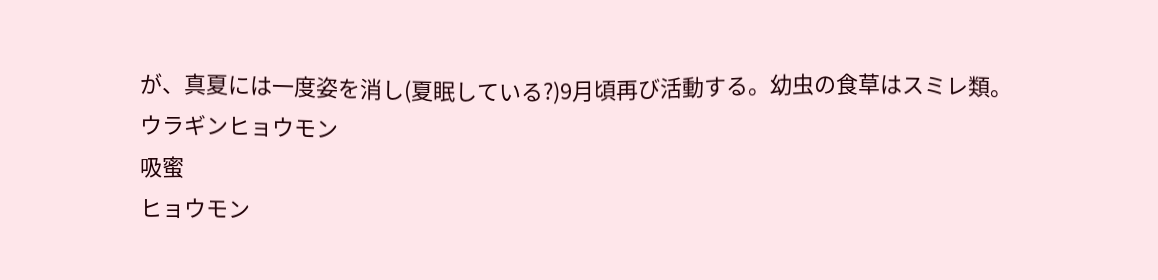が、真夏には一度姿を消し(夏眠している?)9月頃再び活動する。幼虫の食草はスミレ類。
ウラギンヒョウモン
吸蜜
ヒョウモン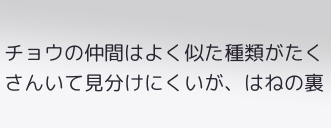チョウの仲間はよく似た種類がたくさんいて見分けにくいが、はねの裏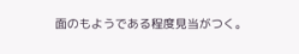面のもようである程度見当がつく。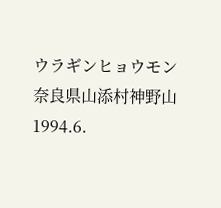ウラギンヒョウモン
奈良県山添村神野山 1994.6.